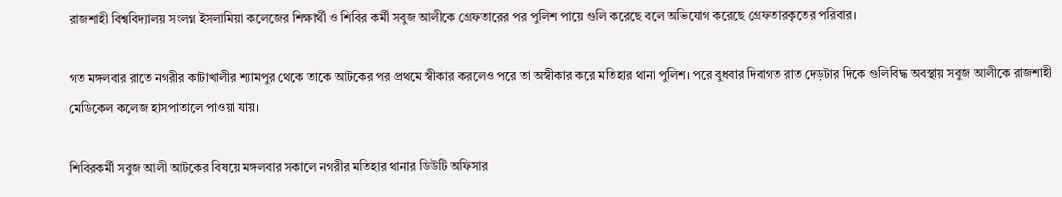রাজশাহী বিশ্ববিদ্যালয় সংলগ্ন ইসলামিয়া কলেজের শিক্ষার্থী ও শিবির কর্মী সবুজ আলীকে গ্রেফতারের পর পুলিশ পায়ে গুলি করেছে বলে অভিযোগ করেছে গ্রেফতারকৃতের পরিবার।

গত মঙ্গলবার রাতে নগরীর কাটাখালীর শ্যামপুর থেকে তাকে আটকের পর প্রথমে স্বীকার করলেও পরে তা অস্বীকার করে মতিহার থানা পুলিশ। পরে বুধবার দিবাগত রাত দেড়টার দিকে গুলিবিদ্ধ অবস্থায় সবুজ আলীকে রাজশাহী মেডিকেল কলেজ হাসপাতালে পাওয়া যায়।

শিবিরকর্মী সবুজ আলী আটকের বিষয়ে মঙ্গলবার সকালে নগরীর মতিহার থানার ডিউটি অফিসার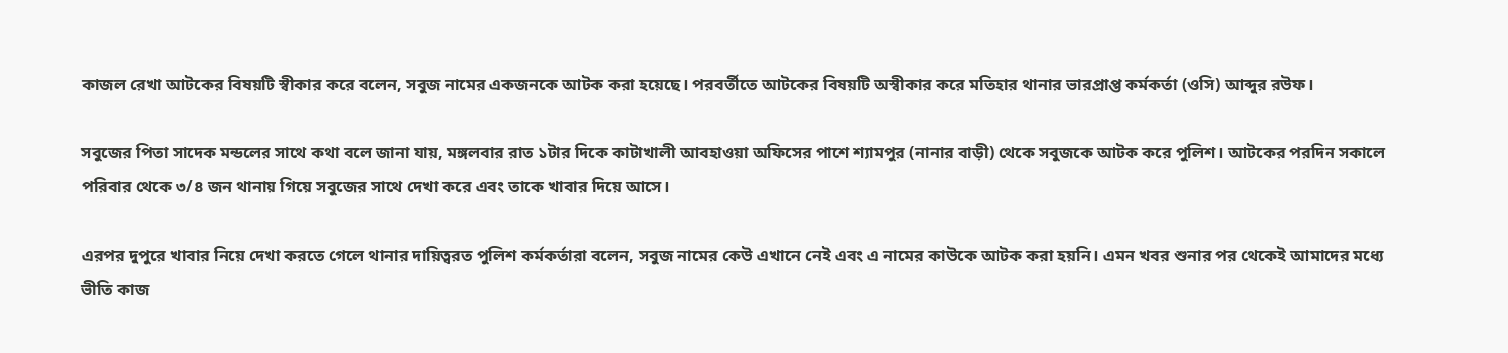কাজল রেখা আটকের বিষয়টি স্বীকার করে বলেন, সবুজ নামের একজনকে আটক করা হয়েছে। পরবর্তীতে আটকের বিষয়টি অস্বীকার করে মতিহার থানার ভারপ্রাপ্ত কর্মকর্তা (ওসি) আব্দুর রউফ।

সবুজের পিতা সাদেক মন্ডলের সাথে কথা বলে জানা যায়, মঙ্গলবার রাত ১টার দিকে কাটাখালী আবহাওয়া অফিসের পাশে শ্যামপুর (নানার বাড়ী) থেকে সবুজকে আটক করে পুলিশ। আটকের পরদিন সকালে পরিবার থেকে ৩/৪ জন থানায় গিয়ে সবুজের সাথে দেখা করে এবং তাকে খাবার দিয়ে আসে।

এরপর দুপুরে খাবার নিয়ে দেখা করতে গেলে থানার দায়িত্বরত পুলিশ কর্মকর্তারা বলেন, সবুজ নামের কেউ এখানে নেই এবং এ নামের কাউকে আটক করা হয়নি। এমন খবর শুনার পর থেকেই আমাদের মধ্যে ভীতি কাজ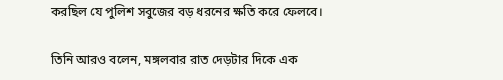করছিল যে পুলিশ সবুজের বড় ধরনের ক্ষতি করে ফেলবে।

তিনি আরও বলেন, মঙ্গলবার রাত দেড়টার দিকে এক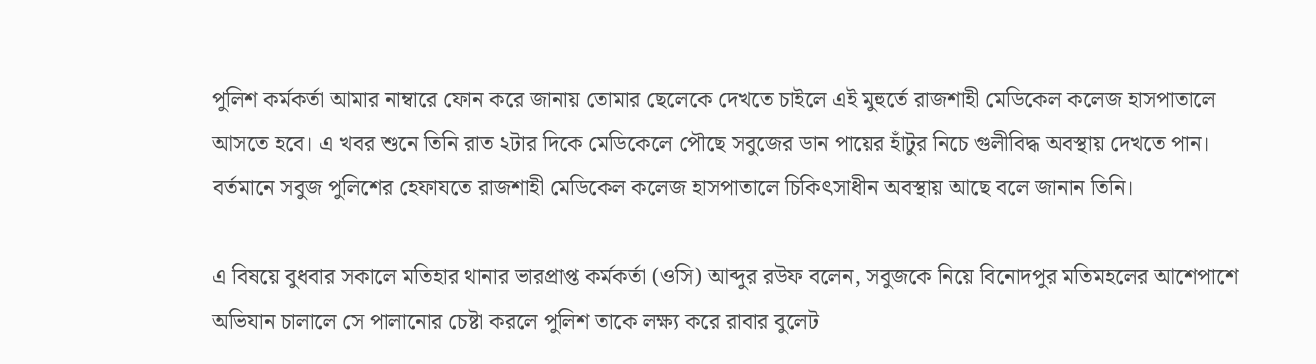পুলিশ কর্মকর্তা আমার নাম্বারে ফোন করে জানায় তোমার ছেলেকে দেখতে চাইলে এই মুহুর্তে রাজশাহী মেডিকেল কলেজ হাসপাতালে আসতে হবে। এ খবর শুনে তিনি রাত ২টার দিকে মেডিকেলে পৌছে সবুজের ডান পায়ের হাঁটুর নিচে গুলীবিদ্ধ অবস্থায় দেখতে পান। বর্তমানে সবুজ পুলিশের হেফাযতে রাজশাহী মেডিকেল কলেজ হাসপাতালে চিকিৎসাধীন অবস্থায় আছে বলে জানান তিনি।

এ বিষয়ে বুধবার সকালে মতিহার থানার ভারপ্রাপ্ত কর্মকর্তা (ওসি) আব্দুর রউফ বলেন, সবুজকে নিয়ে বিনোদপুর মতিমহলের আশেপাশে অভিযান চালালে সে পালানোর চেষ্টা করলে পুলিশ তাকে লক্ষ্য করে রাবার বুলেট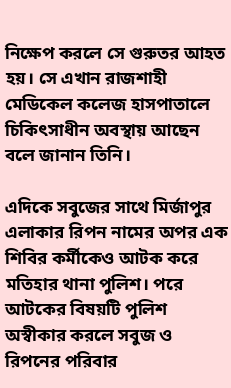নিক্ষেপ করলে সে গুরুতর আহত হয়। সে এখান রাজশাহী মেডিকেল কলেজ হাসপাতালে চিকিৎসাধীন অবস্থায় আছেন বলে জানান তিনি।

এদিকে সবুজের সাথে মির্জাপুর এলাকার রিপন নামের অপর এক শিবির কর্মীকেও আটক করে মতিহার থানা পুলিশ। পরে আটকের বিষয়টি পুলিশ অস্বীকার করলে সবুজ ও রিপনের পরিবার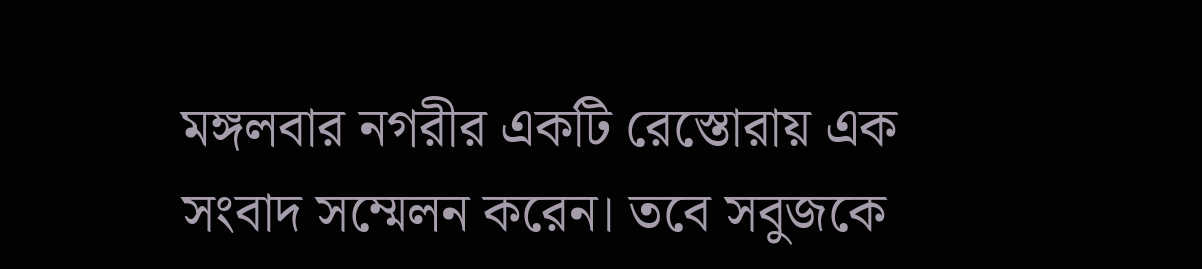মঙ্গলবার নগরীর একটি রেস্তোরায় এক সংবাদ সম্মেলন করেন। তবে সবুজকে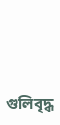গুলিবৃদ্ধ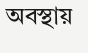অবস্থায়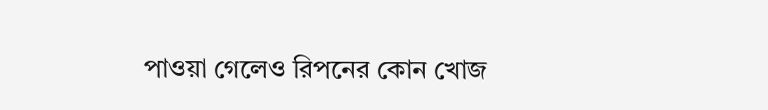পাওয়া গেলেও রিপনের কোন খোজ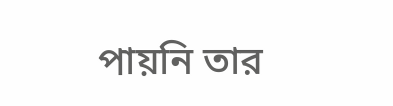পায়নি তার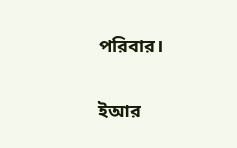পরিবার।

ইআর